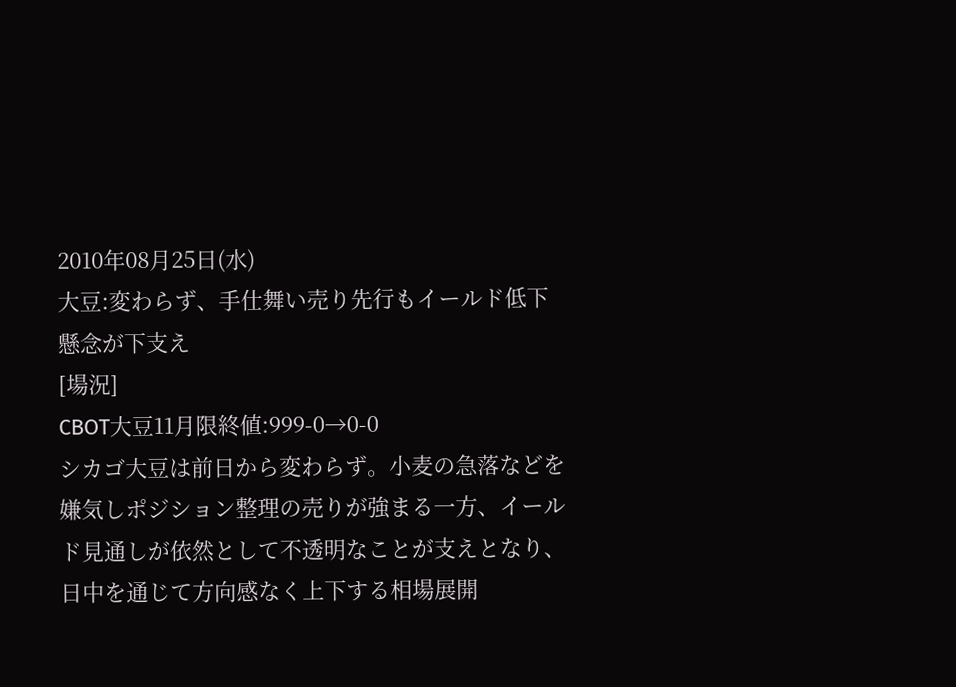2010年08月25日(水)
大豆:変わらず、手仕舞い売り先行もイールド低下懸念が下支え
[場況]
CBOT大豆11月限終値:999-0→0-0
シカゴ大豆は前日から変わらず。小麦の急落などを嫌気しポジション整理の売りが強まる一方、イールド見通しが依然として不透明なことが支えとなり、日中を通じて方向感なく上下する相場展開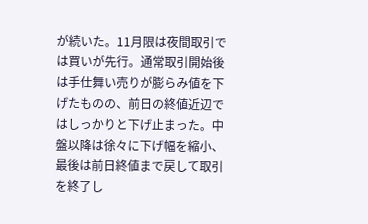が続いた。11月限は夜間取引では買いが先行。通常取引開始後は手仕舞い売りが膨らみ値を下げたものの、前日の終値近辺ではしっかりと下げ止まった。中盤以降は徐々に下げ幅を縮小、最後は前日終値まで戻して取引を終了し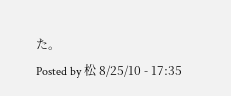た。
Posted by 松 8/25/10 - 17:35